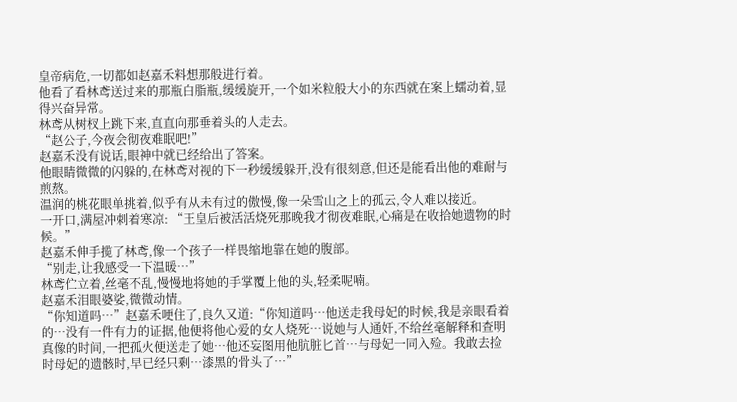皇帝病危,一切都如赵嘉禾料想那般进行着。
他看了看林鸢送过来的那瓶白脂瓶,缓缓旋开,一个如米粒般大小的东西就在案上蠕动着,显得兴奋异常。
林鸢从树杈上跳下来,直直向那垂着头的人走去。
“赵公子,今夜会彻夜难眠吧!”
赵嘉禾没有说话,眼神中就已经给出了答案。
他眼睛微微的闪躲的,在林鸢对视的下一秒缓缓躲开,没有很刻意,但还是能看出他的难耐与煎熬。
温润的桃花眼单挑着,似乎有从未有过的傲慢,像一朵雪山之上的孤云,令人难以接近。
一开口,满屋冲刺着寒凉: “王皇后被活活烧死那晚我才彻夜难眠,心痛是在收拾她遗物的时候。”
赵嘉禾伸手揽了林鸢,像一个孩子一样畏缩地靠在她的腹部。
“别走,让我感受一下温暖…”
林鸢伫立着,丝毫不乱,慢慢地将她的手掌覆上他的头,轻柔呢喃。
赵嘉禾泪眼婆娑,微微动情。
“你知道吗…”赵嘉禾哽住了,良久又道:“你知道吗…他送走我母妃的时候,我是亲眼看着的…没有一件有力的证据,他便将他心爱的女人烧死…说她与人通奸,不给丝毫解释和查明真像的时间,一把孤火便送走了她…他还妄图用他肮脏匕首…与母妃一同入殓。我敢去捡时母妃的遗骸时,早已经只剩…漆黑的骨头了…”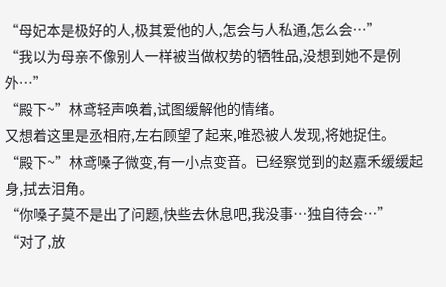“母妃本是极好的人,极其爱他的人,怎会与人私通,怎么会…”
“我以为母亲不像别人一样被当做权势的牺牲品,没想到她不是例外…”
“殿下~”林鸢轻声唤着,试图缓解他的情绪。
又想着这里是丞相府,左右顾望了起来,唯恐被人发现,将她捉住。
“殿下~”林鸢嗓子微变,有一小点变音。已经察觉到的赵嘉禾缓缓起身,拭去泪角。
“你嗓子莫不是出了问题,快些去休息吧,我没事…独自待会…”
“对了,放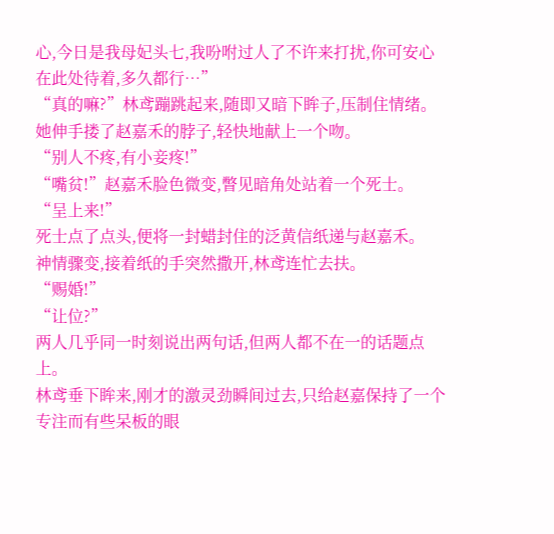心,今日是我母妃头七,我吩咐过人了不许来打扰,你可安心在此处待着,多久都行…”
“真的嘛?”林鸢蹦跳起来,随即又暗下眸子,压制住情绪。她伸手搂了赵嘉禾的脖子,轻快地献上一个吻。
“别人不疼,有小妾疼!”
“嘴贫!”赵嘉禾脸色微变,瞥见暗角处站着一个死士。
“呈上来!”
死士点了点头,便将一封蜡封住的泛黄信纸递与赵嘉禾。
神情骤变,接着纸的手突然撒开,林鸢连忙去扶。
“赐婚!”
“让位?”
两人几乎同一时刻说出两句话,但两人都不在一的话题点上。
林鸢垂下眸来,刚才的激灵劲瞬间过去,只给赵嘉保持了一个专注而有些呆板的眼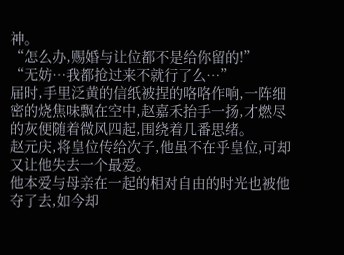神。
“怎么办,赐婚与让位都不是给你留的!”
“无妨…我都抢过来不就行了么…”
届时,手里泛黄的信纸被捏的咯咯作响,一阵细密的烧焦味飘在空中,赵嘉禾抬手一扬,才燃尽的灰便随着微风四起,围绕着几番思绪。
赵元庆,将皇位传给次子,他虽不在乎皇位,可却又让他失去一个最爱。
他本爱与母亲在一起的相对自由的时光也被他夺了去,如今却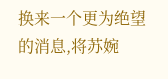换来一个更为绝望的消息,将苏婉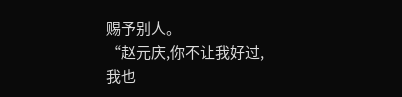赐予别人。
“赵元庆,你不让我好过,我也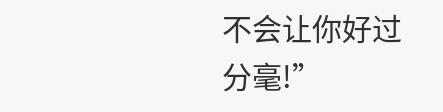不会让你好过分毫!”